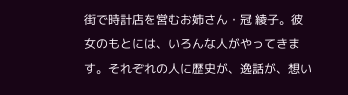街で時計店を営むお姉さん・冠 綾子。彼女のもとには、いろんな人がやってきます。それぞれの人に歴史が、逸話が、想い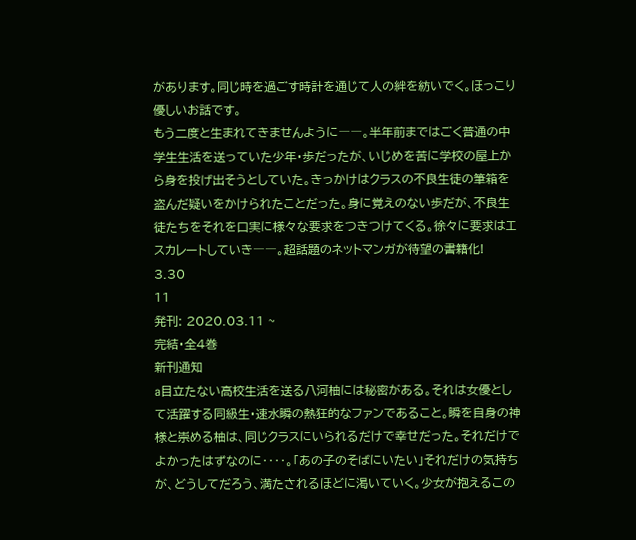があります。同じ時を過ごす時計を通じて人の絆を紡いでく。ほっこり優しいお話です。
もう二度と生まれてきませんように――。半年前まではごく普通の中学生生活を送っていた少年・歩だったが、いじめを苦に学校の屋上から身を投げ出そうとしていた。きっかけはクラスの不良生徒の筆箱を盗んだ疑いをかけられたことだった。身に覚えのない歩だが、不良生徒たちをそれを口実に様々な要求をつきつけてくる。徐々に要求はエスカレートしていき――。超話題のネットマンガが待望の書籍化!
3.30
11
発刊: 2020.03.11 ~
完結・全4巻
新刊通知
a目立たない高校生活を送る八河柚には秘密がある。それは女優として活躍する同級生・速水瞬の熱狂的なファンであること。瞬を自身の神様と崇める柚は、同じクラスにいられるだけで幸せだった。それだけでよかったはずなのに‥‥。「あの子のそばにいたい」それだけの気持ちが、どうしてだろう、満たされるほどに渇いていく。少女が抱えるこの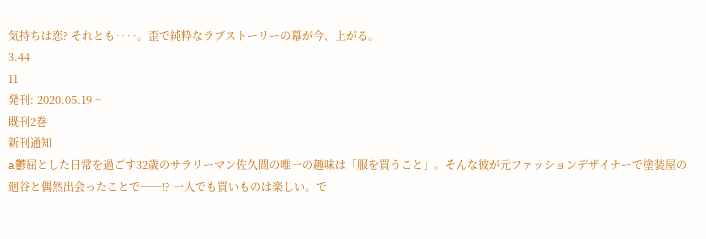気持ちは恋? それとも‥‥。歪で純粋なラブストーリーの幕が今、上がる。
3.44
11
発刊: 2020.05.19 ~
既刊2巻
新刊通知
a鬱屈とした日常を過ごす32歳のサラリーマン佐久間の唯一の趣味は「服を買うこと」。そんな彼が元ファッションデザイナーで塗装屋の廻谷と偶然出会ったことで──!? 一人でも買いものは楽しい。で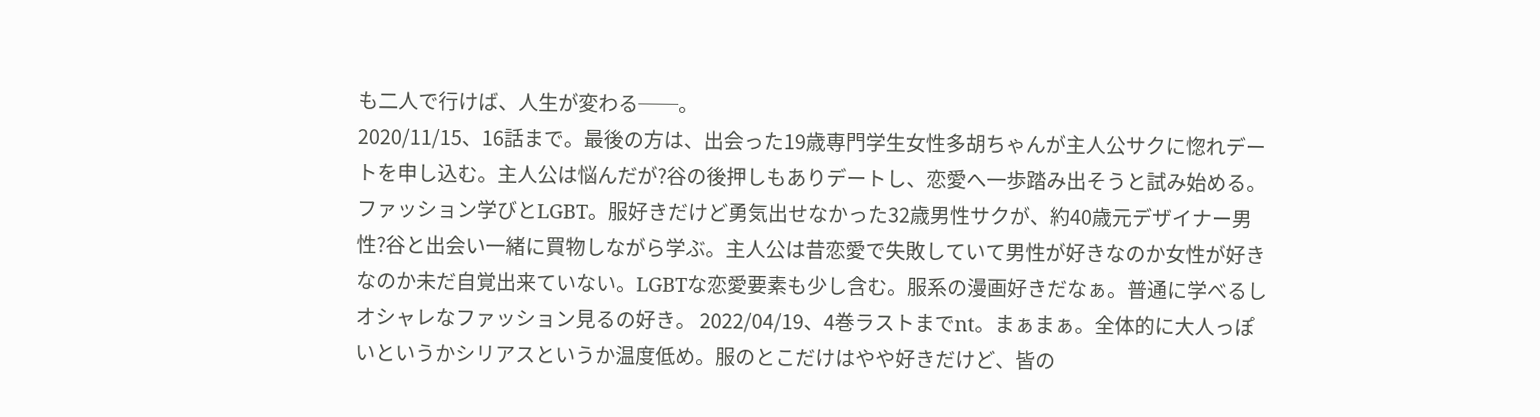も二人で行けば、人生が変わる──。
2020/11/15、16話まで。最後の方は、出会った19歳専門学生女性多胡ちゃんが主人公サクに惚れデートを申し込む。主人公は悩んだが?谷の後押しもありデートし、恋愛へ一歩踏み出そうと試み始める。 ファッション学びとLGBT。服好きだけど勇気出せなかった32歳男性サクが、約40歳元デザイナー男性?谷と出会い一緒に買物しながら学ぶ。主人公は昔恋愛で失敗していて男性が好きなのか女性が好きなのか未だ自覚出来ていない。LGBTな恋愛要素も少し含む。服系の漫画好きだなぁ。普通に学べるしオシャレなファッション見るの好き。 2022/04/19、4巻ラストまでnt。まぁまぁ。全体的に大人っぽいというかシリアスというか温度低め。服のとこだけはやや好きだけど、皆の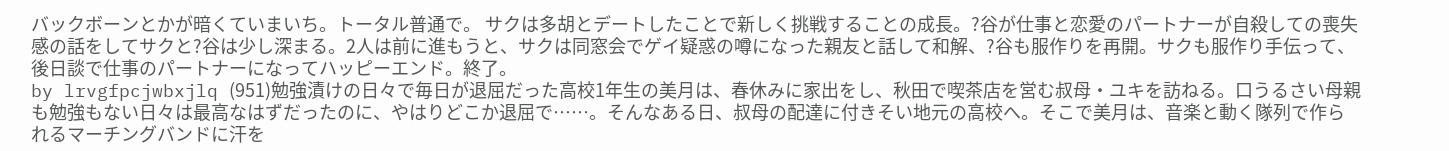バックボーンとかが暗くていまいち。トータル普通で。 サクは多胡とデートしたことで新しく挑戦することの成長。?谷が仕事と恋愛のパートナーが自殺しての喪失感の話をしてサクと?谷は少し深まる。2人は前に進もうと、サクは同窓会でゲイ疑惑の噂になった親友と話して和解、?谷も服作りを再開。サクも服作り手伝って、後日談で仕事のパートナーになってハッピーエンド。終了。
by lrvgfpcjwbxjlq (951)勉強漬けの日々で毎日が退屈だった高校1年生の美月は、春休みに家出をし、秋田で喫茶店を営む叔母・ユキを訪ねる。口うるさい母親も勉強もない日々は最高なはずだったのに、やはりどこか退屈で……。そんなある日、叔母の配達に付きそい地元の高校へ。そこで美月は、音楽と動く隊列で作られるマーチングバンドに汗を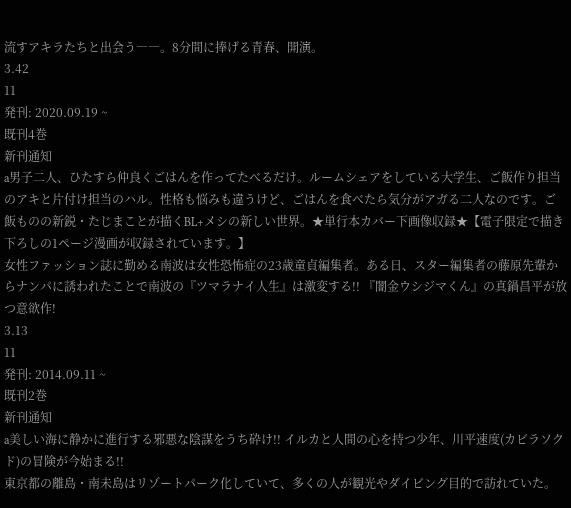流すアキラたちと出会う――。8分間に捧げる青春、開演。
3.42
11
発刊: 2020.09.19 ~
既刊4巻
新刊通知
a男子二人、ひたすら仲良くごはんを作ってたべるだけ。ルームシェアをしている大学生、ご飯作り担当のアキと片付け担当のハル。性格も悩みも違うけど、ごはんを食べたら気分がアガる二人なのです。ご飯ものの新鋭・たじまことが描くBL+メシの新しい世界。★単行本カバー下画像収録★【電子限定で描き下ろしの1ページ漫画が収録されています。】
女性ファッション誌に勤める南波は女性恐怖症の23歳童貞編集者。ある日、スター編集者の藤原先輩からナンパに誘われたことで南波の『ツマラナイ人生』は激変する!! 『闇金ウシジマくん』の真鍋昌平が放つ意欲作!
3.13
11
発刊: 2014.09.11 ~
既刊2巻
新刊通知
a美しい海に静かに進行する邪悪な陰謀をうち砕け!! イルカと人間の心を持つ少年、川平速度(カビラソクド)の冒険が今始まる!!
東京都の離島・南未島はリゾートパーク化していて、多くの人が観光やダイビング目的で訪れていた。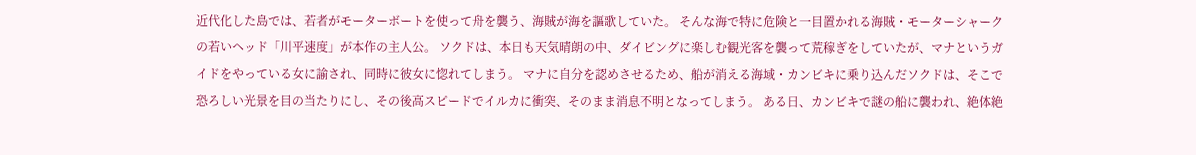近代化した島では、若者がモーターボートを使って舟を襲う、海賊が海を謳歌していた。 そんな海で特に危険と一目置かれる海賊・モーターシャークの若いヘッド「川平速度」が本作の主人公。 ソクドは、本日も天気晴朗の中、ダイビングに楽しむ観光客を襲って荒稼ぎをしていたが、マナというガイドをやっている女に諭され、同時に彼女に惚れてしまう。 マナに自分を認めさせるため、船が消える海域・カンビキに乗り込んだソクドは、そこで恐ろしい光景を目の当たりにし、その後高スピードでイルカに衝突、そのまま消息不明となってしまう。 ある日、カンビキで謎の船に襲われ、絶体絶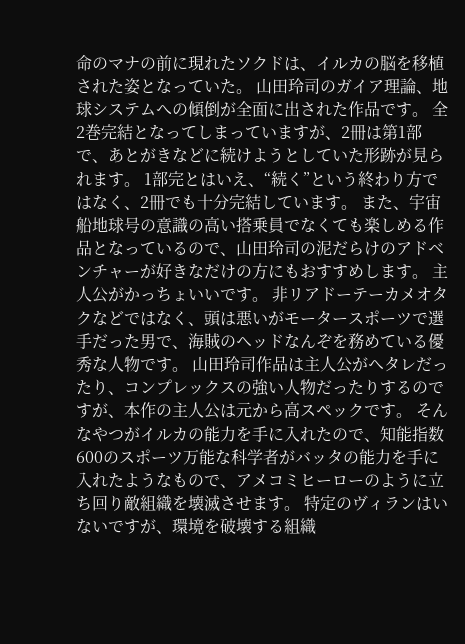命のマナの前に現れたソクドは、イルカの脳を移植された姿となっていた。 山田玲司のガイア理論、地球システムへの傾倒が全面に出された作品です。 全2巻完結となってしまっていますが、2冊は第1部で、あとがきなどに続けようとしていた形跡が見られます。 1部完とはいえ、“続く”という終わり方ではなく、2冊でも十分完結しています。 また、宇宙船地球号の意識の高い搭乗員でなくても楽しめる作品となっているので、山田玲司の泥だらけのアドベンチャーが好きなだけの方にもおすすめします。 主人公がかっちょいいです。 非リアドーテーカメオタクなどではなく、頭は悪いがモータースポーツで選手だった男で、海賊のヘッドなんぞを務めている優秀な人物です。 山田玲司作品は主人公がヘタレだったり、コンプレックスの強い人物だったりするのですが、本作の主人公は元から高スペックです。 そんなやつがイルカの能力を手に入れたので、知能指数600のスポーツ万能な科学者がバッタの能力を手に入れたようなもので、アメコミヒーローのように立ち回り敵組織を壊滅させます。 特定のヴィランはいないですが、環境を破壊する組織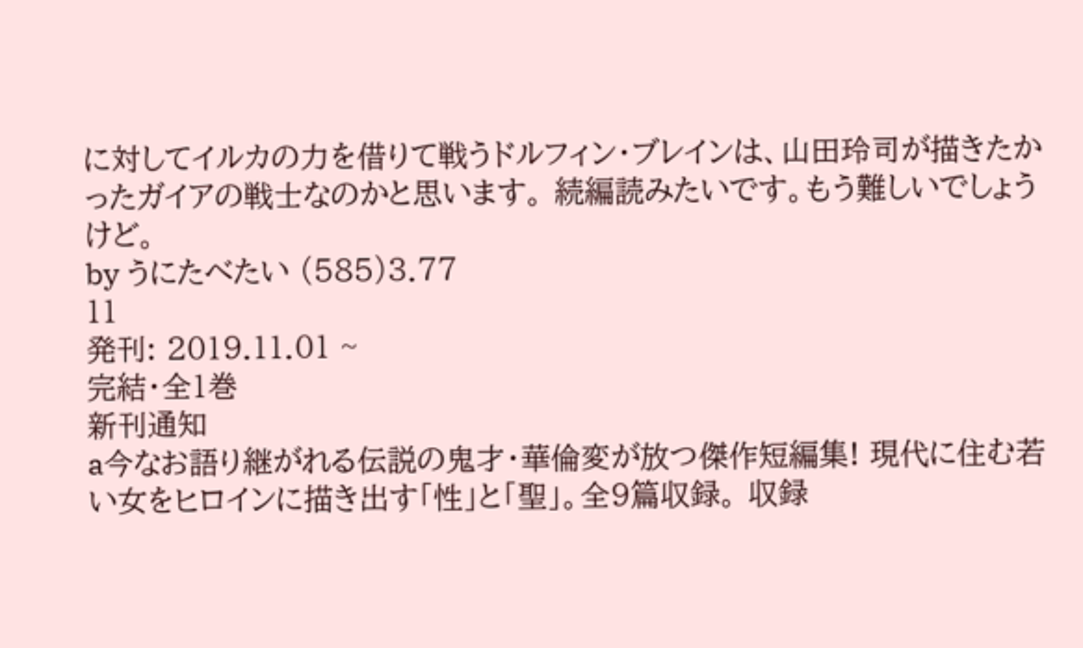に対してイルカの力を借りて戦うドルフィン・ブレインは、山田玲司が描きたかったガイアの戦士なのかと思います。 続編読みたいです。もう難しいでしょうけど。
by うにたべたい (585)3.77
11
発刊: 2019.11.01 ~
完結・全1巻
新刊通知
a今なお語り継がれる伝説の鬼才・華倫変が放つ傑作短編集! 現代に住む若い女をヒロインに描き出す「性」と「聖」。全9篇収録。 収録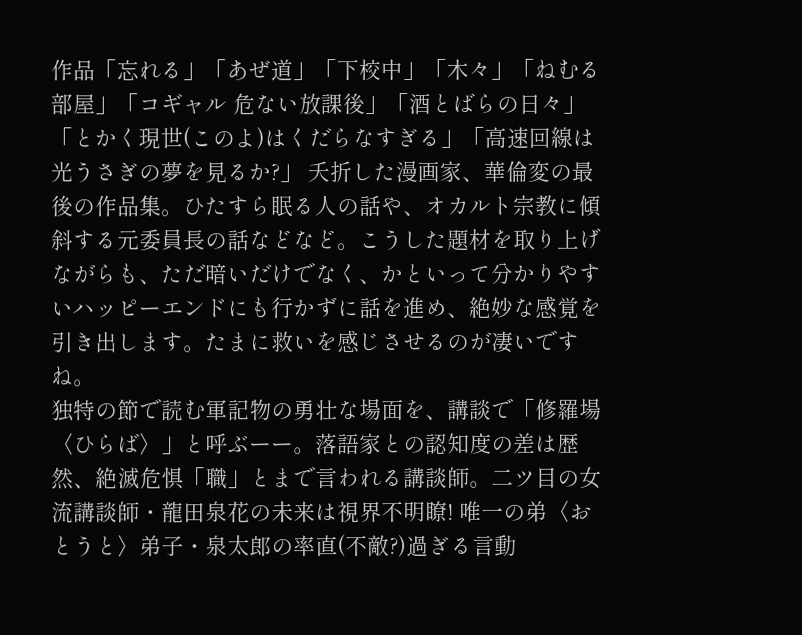作品「忘れる」「あぜ道」「下校中」「木々」「ねむる部屋」「コギャル 危ない放課後」「酒とばらの日々」「とかく現世(このよ)はくだらなすぎる」「高速回線は光うさぎの夢を見るか?」 夭折した漫画家、華倫変の最後の作品集。ひたすら眠る人の話や、オカルト宗教に傾斜する元委員長の話などなど。こうした題材を取り上げながらも、ただ暗いだけでなく、かといって分かりやすいハッピーエンドにも行かずに話を進め、絶妙な感覚を引き出します。たまに救いを感じさせるのが凄いですね。
独特の節で読む軍記物の勇壮な場面を、講談で「修羅場〈ひらば〉」と呼ぶーー。落語家との認知度の差は歴然、絶滅危惧「職」とまで言われる講談師。二ツ目の女流講談師・龍田泉花の未来は視界不明瞭! 唯一の弟〈おとうと〉弟子・泉太郎の率直(不敵?)過ぎる言動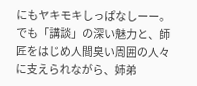にもヤキモキしっぱなしーー。でも「講談」の深い魅力と、師匠をはじめ人間臭い周囲の人々に支えられながら、姉弟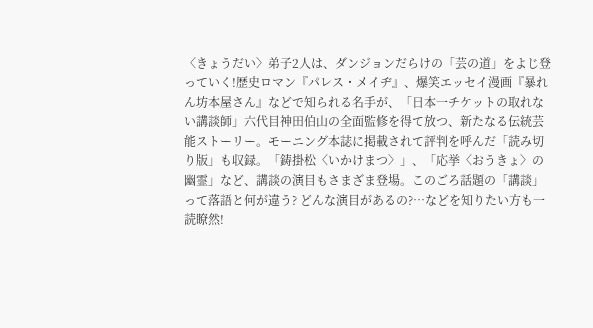〈きょうだい〉弟子2人は、ダンジョンだらけの「芸の道」をよじ登っていく!歴史ロマン『パレス・メイヂ』、爆笑エッセイ漫画『暴れん坊本屋さん』などで知られる名手が、「日本一チケットの取れない講談師」六代目神田伯山の全面監修を得て放つ、新たなる伝統芸能ストーリー。モーニング本誌に掲載されて評判を呼んだ「読み切り版」も収録。「鋳掛松〈いかけまつ〉」、「応挙〈おうきょ〉の幽霊」など、講談の演目もさまざま登場。このごろ話題の「講談」って落語と何が違う? どんな演目があるの?…などを知りたい方も一読瞭然!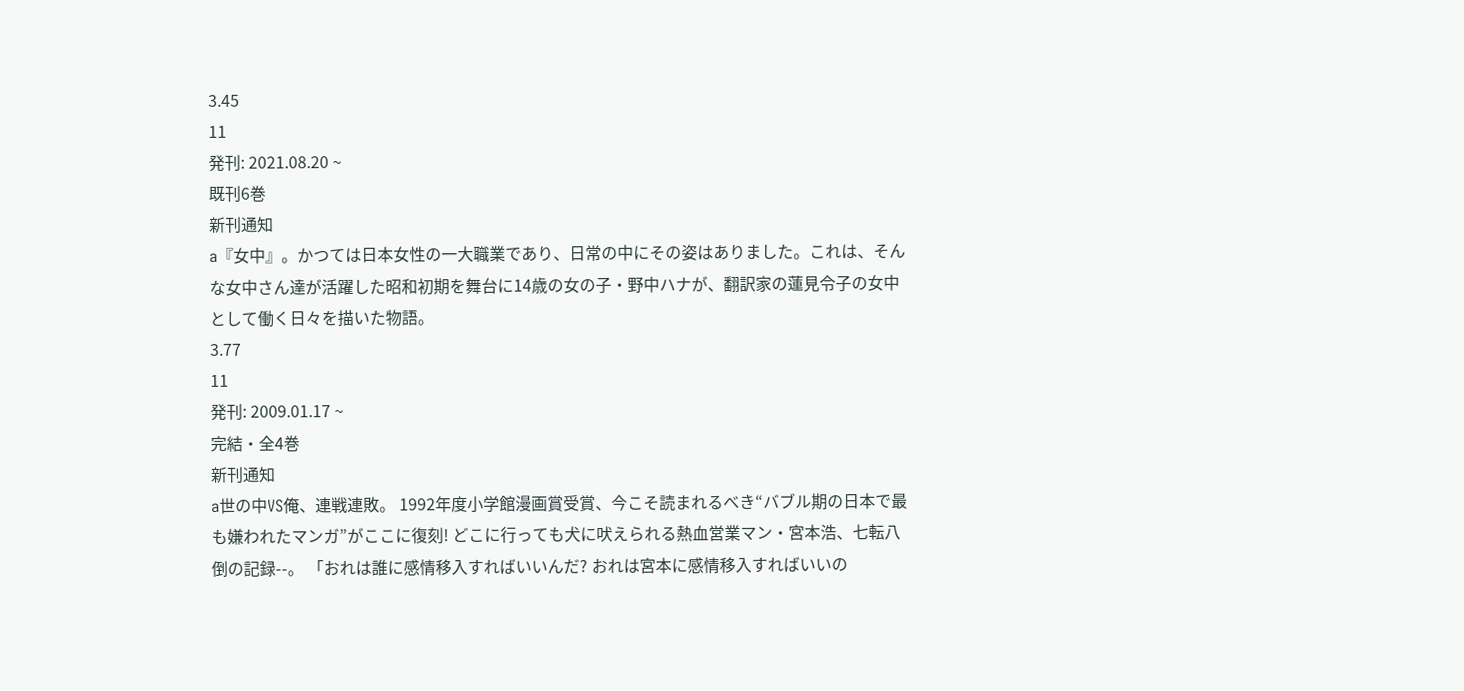3.45
11
発刊: 2021.08.20 ~
既刊6巻
新刊通知
a『女中』。かつては日本女性の一大職業であり、日常の中にその姿はありました。これは、そんな女中さん達が活躍した昭和初期を舞台に14歳の女の子・野中ハナが、翻訳家の蓮見令子の女中として働く日々を描いた物語。
3.77
11
発刊: 2009.01.17 ~
完結・全4巻
新刊通知
a世の中VS俺、連戦連敗。 1992年度小学館漫画賞受賞、今こそ読まれるべき“バブル期の日本で最も嫌われたマンガ”がここに復刻! どこに行っても犬に吠えられる熱血営業マン・宮本浩、七転八倒の記録--。 「おれは誰に感情移入すればいいんだ? おれは宮本に感情移入すればいいの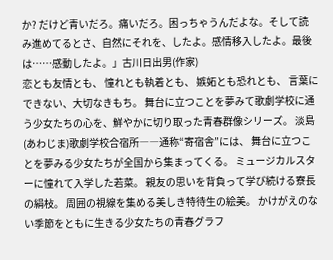か? だけど青いだろ。痛いだろ。困っちゃうんだよな。そして読み進めてるとさ、自然にそれを、したよ。感情移入したよ。最後は……感動したよ。」古川日出男(作家)
恋とも友情とも、 憧れとも執着とも、 嫉妬とも恐れとも、 言葉にできない、大切なきもち。 舞台に立つことを夢みて歌劇学校に通う少女たちの心を、鮮やかに切り取った青春群像シリーズ。 淡島(あわじま)歌劇学校合宿所――通称“寄宿舎”には、 舞台に立つことを夢みる少女たちが全国から集まってくる。 ミュージカルスターに憧れて入学した若菜。 親友の思いを背負って学び続ける寮長の絹枝。 周囲の視線を集める美しき特待生の絵美。 かけがえのない季節をともに生きる少女たちの青春グラフ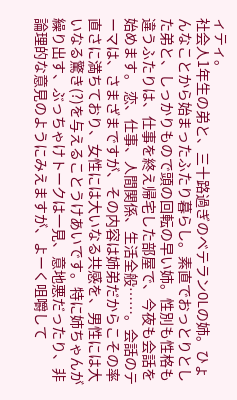ィティ。
社会人1年生の弟と、三十路過ぎのベテランOLの姉。ひょんなことから始まったふたり暮らし。素直でおっとりとした弟と、しっかりもので頭の回転の早い姉。性別も性格も違うふたりは、仕事を終え帰宅した部屋で、今夜も会話を始めます。 恋、仕事、人間関係、生活全般……。会話のテーマは、さまざまですが、その内容は姉弟だからこその率直さに満ちており、女性には大いなる共感を、男性には大いなる驚き(?)を与えることうけあいです。特に姉ちゃんが繰り出す、ぶっちゃけトークは一見、意地悪だったり、非論理的な意見のようにみえますが、よーく咀嚼して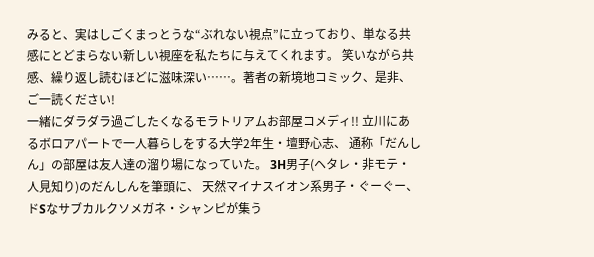みると、実はしごくまっとうな“ぶれない視点”に立っており、単なる共感にとどまらない新しい視座を私たちに与えてくれます。 笑いながら共感、繰り返し読むほどに滋味深い……。著者の新境地コミック、是非、ご一読ください!
一緒にダラダラ過ごしたくなるモラトリアムお部屋コメディ!! 立川にあるボロアパートで一人暮らしをする大学2年生・壇野心志、 通称「だんしん」の部屋は友人達の溜り場になっていた。 3H男子(ヘタレ・非モテ・人見知り)のだんしんを筆頭に、 天然マイナスイオン系男子・ぐーぐー、 ドSなサブカルクソメガネ・シャンピが集う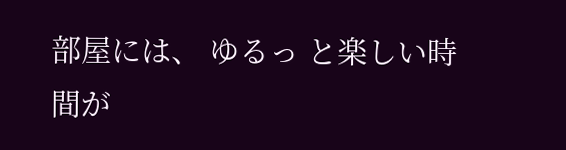部屋には、 ゆるっ と楽しい時間が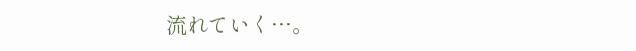流れていく…。